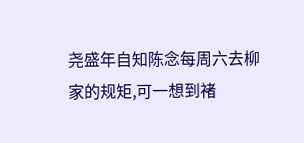尧盛年自知陈念每周六去柳家的规矩,可一想到褚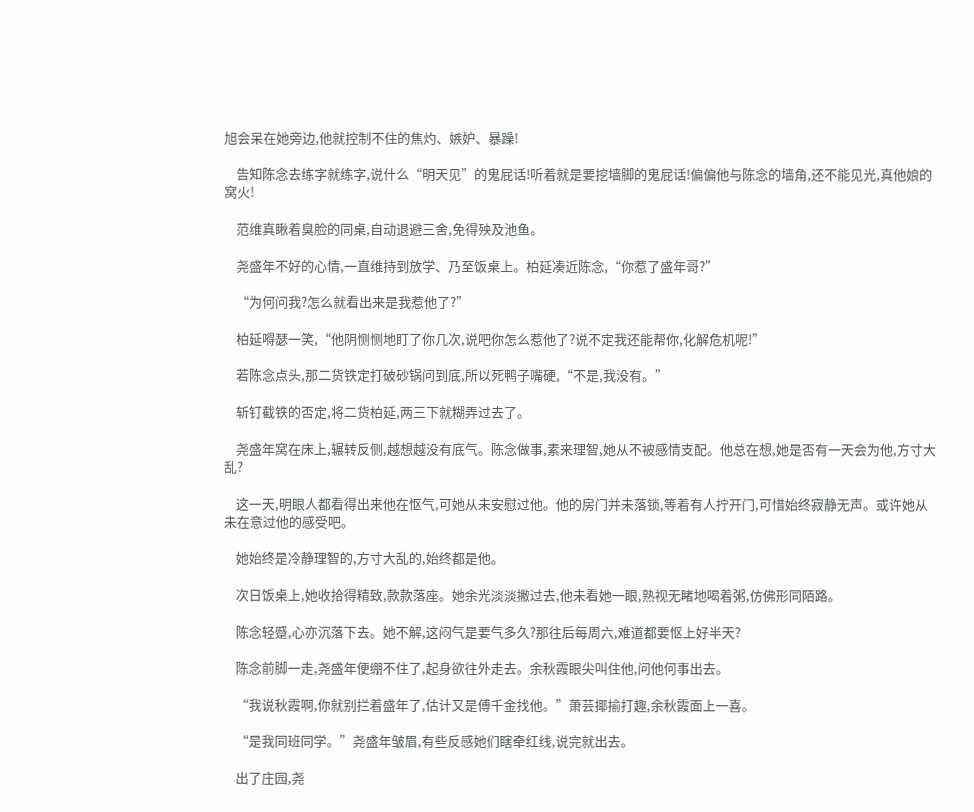旭会呆在她旁边,他就控制不住的焦灼、嫉妒、暴躁!

    告知陈念去练字就练字,说什么“明天见”的鬼屁话!听着就是要挖墙脚的鬼屁话!偏偏他与陈念的墙角,还不能见光,真他娘的窝火!

    范维真瞅着臭脸的同桌,自动退避三舍,免得殃及池鱼。

    尧盛年不好的心情,一直维持到放学、乃至饭桌上。柏延凑近陈念,“你惹了盛年哥?”

    “为何问我?怎么就看出来是我惹他了?”

    柏延嘚瑟一笑,“他阴恻恻地盯了你几次,说吧你怎么惹他了?说不定我还能帮你,化解危机呢!”

    若陈念点头,那二货铁定打破砂锅问到底,所以死鸭子嘴硬,“不是,我没有。”

    斩钉截铁的否定,将二货柏延,两三下就糊弄过去了。

    尧盛年窝在床上,辗转反侧,越想越没有底气。陈念做事,素来理智,她从不被感情支配。他总在想,她是否有一天会为他,方寸大乱?

    这一天,明眼人都看得出来他在怄气,可她从未安慰过他。他的房门并未落锁,等着有人拧开门,可惜始终寂静无声。或许她从未在意过他的感受吧。

    她始终是冷静理智的,方寸大乱的,始终都是他。

    次日饭桌上,她收拾得精致,款款落座。她余光淡淡撇过去,他未看她一眼,熟视无睹地喝着粥,仿佛形同陌路。

    陈念轻蹙,心亦沉落下去。她不解,这闷气是要气多久?那往后每周六,难道都要怄上好半天?

    陈念前脚一走,尧盛年便绷不住了,起身欲往外走去。余秋霞眼尖叫住他,问他何事出去。

    “我说秋霞啊,你就别拦着盛年了,估计又是傅千金找他。”萧芸揶揄打趣,余秋霞面上一喜。

    “是我同班同学。”尧盛年皱眉,有些反感她们瞎牵红线,说完就出去。

    出了庄园,尧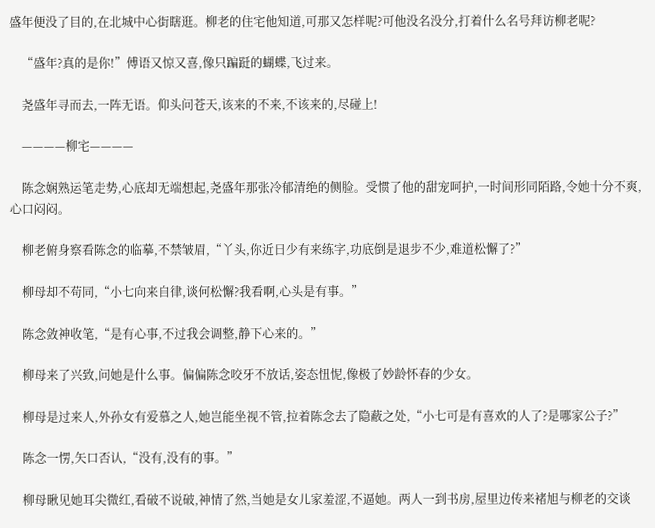盛年便没了目的,在北城中心街瞎逛。柳老的住宅他知道,可那又怎样呢?可他没名没分,打着什么名号拜访柳老呢?

    “盛年?真的是你!”傅语又惊又喜,像只蹁跹的蝴蝶,飞过来。

    尧盛年寻而去,一阵无语。仰头问苍天,该来的不来,不该来的,尽碰上!

    ————柳宅————

    陈念娴熟运笔走势,心底却无端想起,尧盛年那张冷郁清绝的侧脸。受惯了他的甜宠呵护,一时间形同陌路,令她十分不爽,心口闷闷。

    柳老俯身察看陈念的临摹,不禁皱眉,“丫头,你近日少有来练字,功底倒是退步不少,难道松懈了?”

    柳母却不苟同,“小七向来自律,谈何松懈?我看啊,心头是有事。”

    陈念敛神收笔,“是有心事,不过我会调整,静下心来的。”

    柳母来了兴致,问她是什么事。偏偏陈念咬牙不放话,姿态忸怩,像极了妙龄怀春的少女。

    柳母是过来人,外孙女有爱慕之人,她岂能坐视不管,拉着陈念去了隐蔽之处,“小七可是有喜欢的人了?是哪家公子?”

    陈念一愣,矢口否认,“没有,没有的事。”

    柳母瞅见她耳尖微红,看破不说破,神情了然,当她是女儿家羞涩,不逼她。两人一到书房,屋里边传来褚旭与柳老的交谈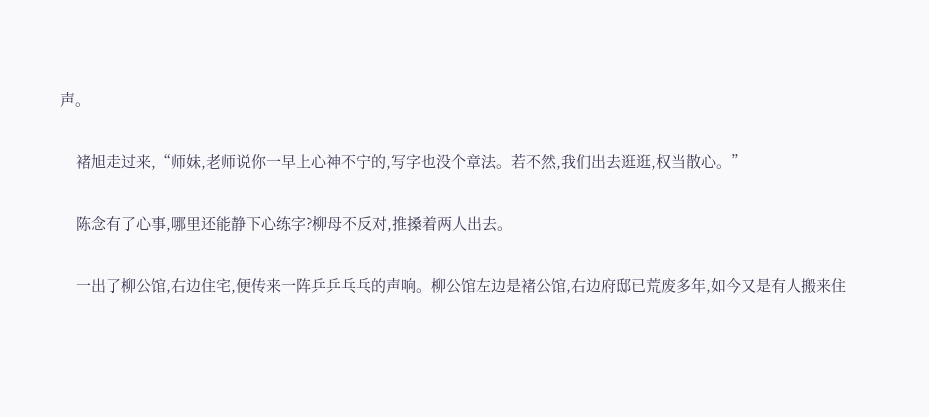声。

    褚旭走过来,“师妹,老师说你一早上心神不宁的,写字也没个章法。若不然,我们出去逛逛,权当散心。”

    陈念有了心事,哪里还能静下心练字?柳母不反对,推搡着两人出去。

    一出了柳公馆,右边住宅,便传来一阵乒乒乓乓的声响。柳公馆左边是褚公馆,右边府邸已荒废多年,如今又是有人搬来住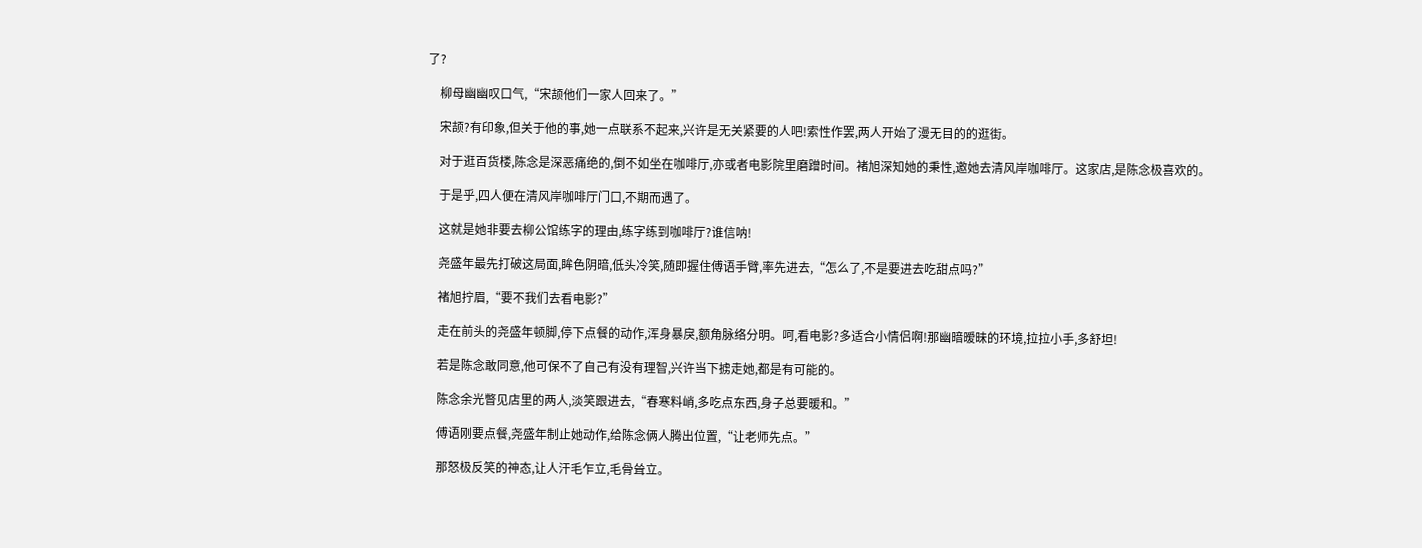了?

    柳母幽幽叹口气,“宋颉他们一家人回来了。”

    宋颉?有印象,但关于他的事,她一点联系不起来,兴许是无关紧要的人吧!索性作罢,两人开始了漫无目的的逛街。

    对于逛百货楼,陈念是深恶痛绝的,倒不如坐在咖啡厅,亦或者电影院里磨蹭时间。褚旭深知她的秉性,邀她去清风岸咖啡厅。这家店,是陈念极喜欢的。

    于是乎,四人便在清风岸咖啡厅门口,不期而遇了。

    这就是她非要去柳公馆练字的理由,练字练到咖啡厅?谁信呐!

    尧盛年最先打破这局面,眸色阴暗,低头冷笑,随即握住傅语手臂,率先进去,“怎么了,不是要进去吃甜点吗?”

    褚旭拧眉,“要不我们去看电影?”

    走在前头的尧盛年顿脚,停下点餐的动作,浑身暴戾,额角脉络分明。呵,看电影?多适合小情侣啊!那幽暗暧昧的环境,拉拉小手,多舒坦!

    若是陈念敢同意,他可保不了自己有没有理智,兴许当下掳走她,都是有可能的。

    陈念余光瞥见店里的两人,淡笑跟进去,“春寒料峭,多吃点东西,身子总要暖和。”

    傅语刚要点餐,尧盛年制止她动作,给陈念俩人腾出位置,“让老师先点。”

    那怒极反笑的神态,让人汗毛乍立,毛骨耸立。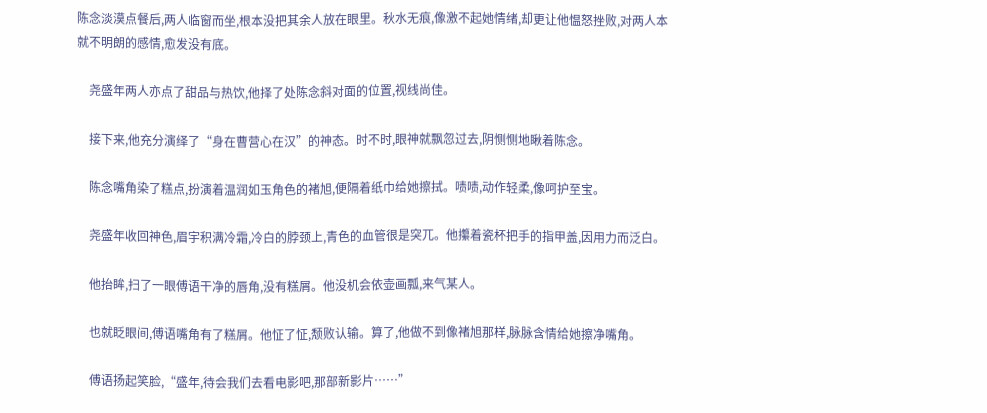陈念淡漠点餐后,两人临窗而坐,根本没把其余人放在眼里。秋水无痕,像激不起她情绪,却更让他愠怒挫败,对两人本就不明朗的感情,愈发没有底。

    尧盛年两人亦点了甜品与热饮,他择了处陈念斜对面的位置,视线尚佳。

    接下来,他充分演绎了“身在曹营心在汉”的神态。时不时,眼神就飘忽过去,阴恻恻地瞅着陈念。

    陈念嘴角染了糕点,扮演着温润如玉角色的褚旭,便隔着纸巾给她擦拭。啧啧,动作轻柔,像呵护至宝。

    尧盛年收回神色,眉宇积满冷霜,冷白的脖颈上,青色的血管很是突兀。他攥着瓷杯把手的指甲盖,因用力而泛白。

    他抬眸,扫了一眼傅语干净的唇角,没有糕屑。他没机会依壶画瓢,来气某人。

    也就眨眼间,傅语嘴角有了糕屑。他怔了怔,颓败认输。算了,他做不到像褚旭那样,脉脉含情给她擦净嘴角。

    傅语扬起笑脸,“盛年,待会我们去看电影吧,那部新影片……”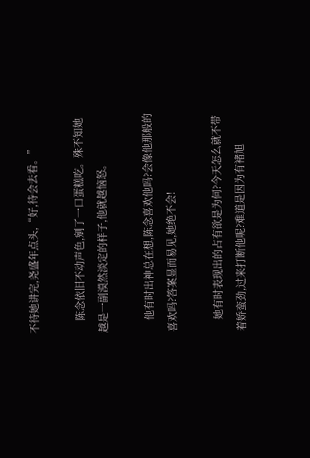不待她讲完,尧盛年点头,“好,待会去看。”

    陈念依旧不动声色,剜了一口蛋糕吃。殊不知她越是一副漠然淡定的样子,他就越恼怒。

    他有时出神总在想,陈念喜欢他吗?会像他那般的喜欢吗?答案显而易见,她绝不会!

    她有时表现出的占有欲是为何?今天怎么就不带着娇蛮劲,过来打断他呢?难道是因为有褚旭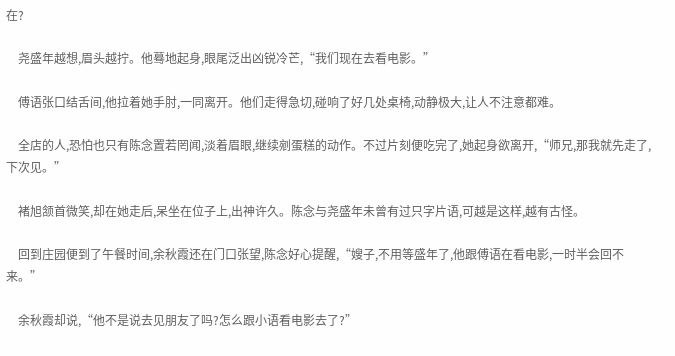在?

    尧盛年越想,眉头越拧。他蓦地起身,眼尾泛出凶锐冷芒,“我们现在去看电影。”

    傅语张口结舌间,他拉着她手肘,一同离开。他们走得急切,碰响了好几处桌椅,动静极大,让人不注意都难。

    全店的人,恐怕也只有陈念置若罔闻,淡着眉眼,继续剜蛋糕的动作。不过片刻便吃完了,她起身欲离开,“师兄,那我就先走了,下次见。”

    褚旭颔首微笑,却在她走后,呆坐在位子上,出神许久。陈念与尧盛年未曾有过只字片语,可越是这样,越有古怪。

    回到庄园便到了午餐时间,余秋霞还在门口张望,陈念好心提醒,“嫂子,不用等盛年了,他跟傅语在看电影,一时半会回不来。”

    余秋霞却说,“他不是说去见朋友了吗?怎么跟小语看电影去了?”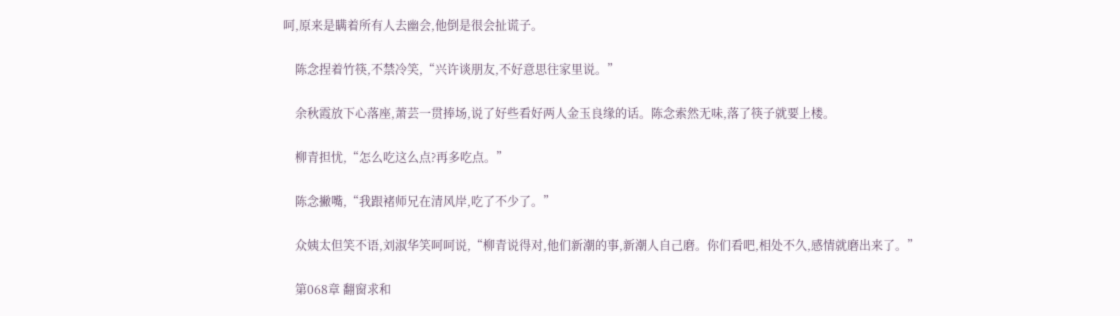呵,原来是瞒着所有人去幽会,他倒是很会扯谎子。

    陈念捏着竹筷,不禁冷笑,“兴许谈朋友,不好意思往家里说。”

    余秋霞放下心落座,萧芸一贯捧场,说了好些看好两人金玉良缘的话。陈念索然无味,落了筷子就要上楼。

    柳青担忧,“怎么吃这么点?再多吃点。”

    陈念撇嘴,“我跟褚师兄在清风岸,吃了不少了。”

    众姨太但笑不语,刘淑华笑呵呵说,“柳青说得对,他们新潮的事,新潮人自己磨。你们看吧,相处不久,感情就磨出来了。”

    第068章 翻窗求和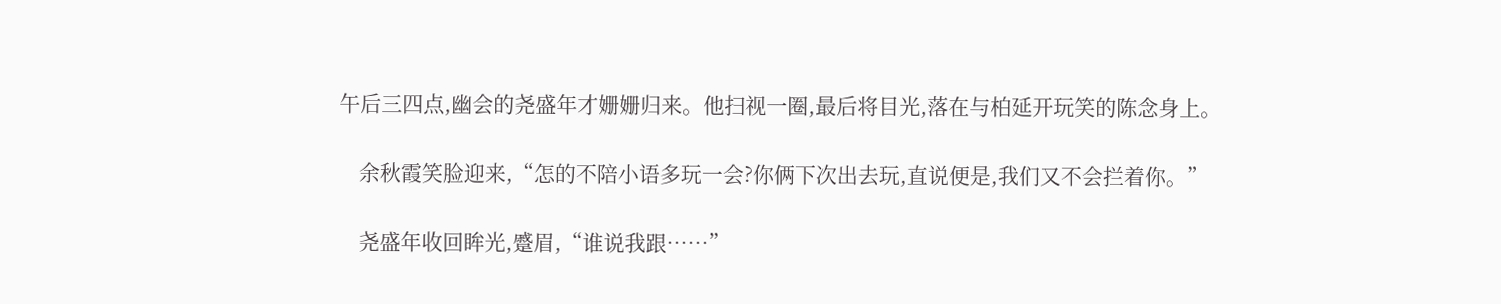午后三四点,幽会的尧盛年才姗姗归来。他扫视一圈,最后将目光,落在与柏延开玩笑的陈念身上。

    余秋霞笑脸迎来,“怎的不陪小语多玩一会?你俩下次出去玩,直说便是,我们又不会拦着你。”

    尧盛年收回眸光,蹙眉,“谁说我跟……”